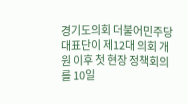경기도의회 더불어민주당 대표단이 제12대 의회 개원 이후 첫 현장 정책회의를 10일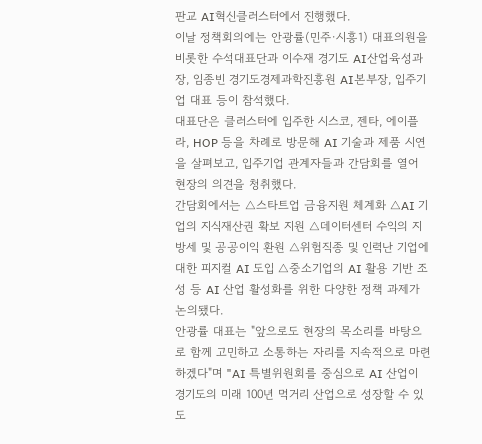판교 AI혁신클러스터에서 진행했다.
이날 정책회의에는 안광률(민주·시흥1) 대표의원을 비롯한 수석대표단과 이수재 경기도 AI산업육성과장, 임종빈 경기도경제과학진흥원 AI본부장, 입주기업 대표 등이 참석했다.
대표단은 클러스터에 입주한 시스코, 젠타, 에이플라, HOP 등을 차례로 방문해 AI 기술과 제품 시연을 살펴보고, 입주기업 관계자들과 간담회를 열어 현장의 의견을 청취했다.
간담회에서는 △스타트업 금융지원 체계화 △AI 기업의 지식재산권 확보 지원 △데이터센터 수익의 지방세 및 공공이익 환원 △위험직종 및 인력난 기업에 대한 피지컬 AI 도입 △중소기업의 AI 활용 기반 조성 등 AI 산업 활성화를 위한 다양한 정책 과제가 논의됐다.
안광률 대표는 "앞으로도 현장의 목소리를 바탕으로 함께 고민하고 소통하는 자리를 지속적으로 마련하겠다"며 "AI 특별위원회를 중심으로 AI 산업이 경기도의 미래 100년 먹거리 산업으로 성장할 수 있도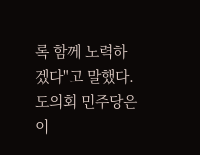록 함께 노력하겠다"고 말했다.
도의회 민주당은 이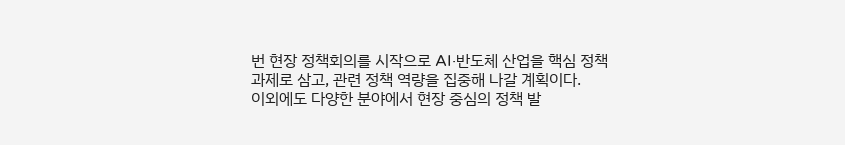번 현장 정책회의를 시작으로 AI·반도체 산업을 핵심 정책 과제로 삼고, 관련 정책 역량을 집중해 나갈 계획이다.
이외에도 다양한 분야에서 현장 중심의 정책 발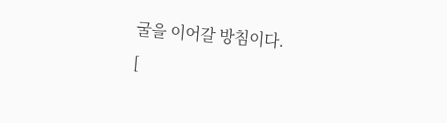굴을 이어갈 방침이다.
[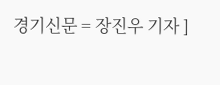경기신문 = 장진우 기자 ]